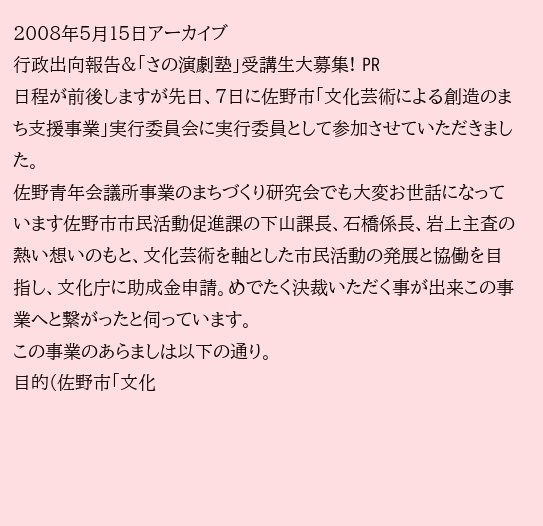2008年5月15日アーカイブ
行政出向報告&「さの演劇塾」受講生大募集! PR
日程が前後しますが先日、7日に佐野市「文化芸術による創造のまち支援事業」実行委員会に実行委員として参加させていただきました。
佐野青年会議所事業のまちづくり研究会でも大変お世話になっています佐野市市民活動促進課の下山課長、石橋係長、岩上主査の熱い想いのもと、文化芸術を軸とした市民活動の発展と協働を目指し、文化庁に助成金申請。めでたく決裁いただく事が出来この事業へと繋がったと伺っています。
この事業のあらましは以下の通り。
目的(佐野市「文化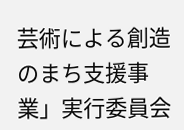芸術による創造のまち支援事業」実行委員会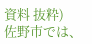資料 抜粋)
佐野市では、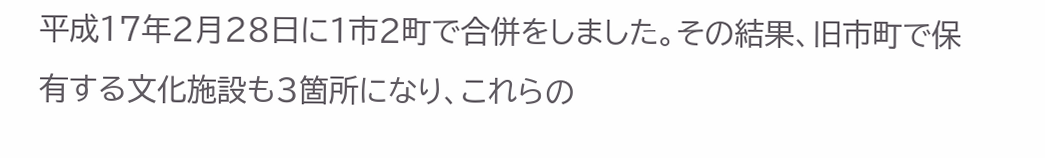平成17年2月28日に1市2町で合併をしました。その結果、旧市町で保有する文化施設も3箇所になり、これらの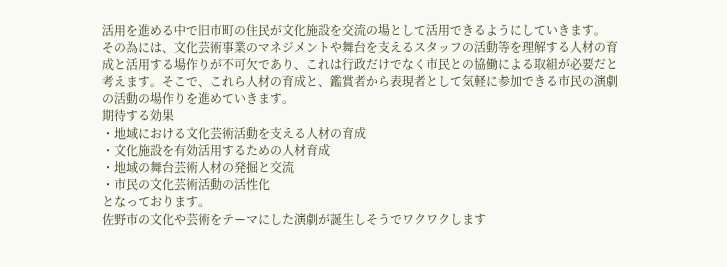活用を進める中で旧市町の住民が文化施設を交流の場として活用できるようにしていきます。
その為には、文化芸術事業のマネジメントや舞台を支えるスタッフの活動等を理解する人材の育成と活用する場作りが不可欠であり、これは行政だけでなく市民との協働による取組が必要だと考えます。そこで、これら人材の育成と、鑑賞者から表現者として気軽に参加できる市民の演劇の活動の場作りを進めていきます。
期待する効果
・地域における文化芸術活動を支える人材の育成
・文化施設を有効活用するための人材育成
・地域の舞台芸術人材の発掘と交流
・市民の文化芸術活動の活性化
となっております。
佐野市の文化や芸術をテーマにした演劇が誕生しそうでワクワクします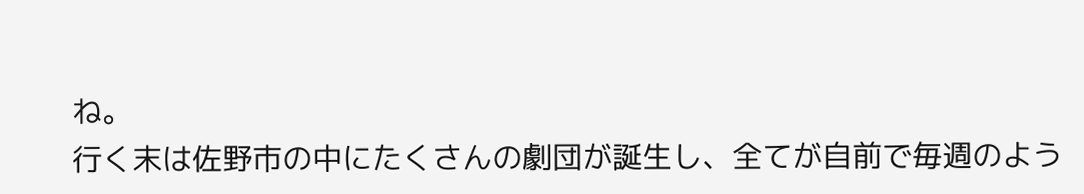ね。
行く末は佐野市の中にたくさんの劇団が誕生し、全てが自前で毎週のよう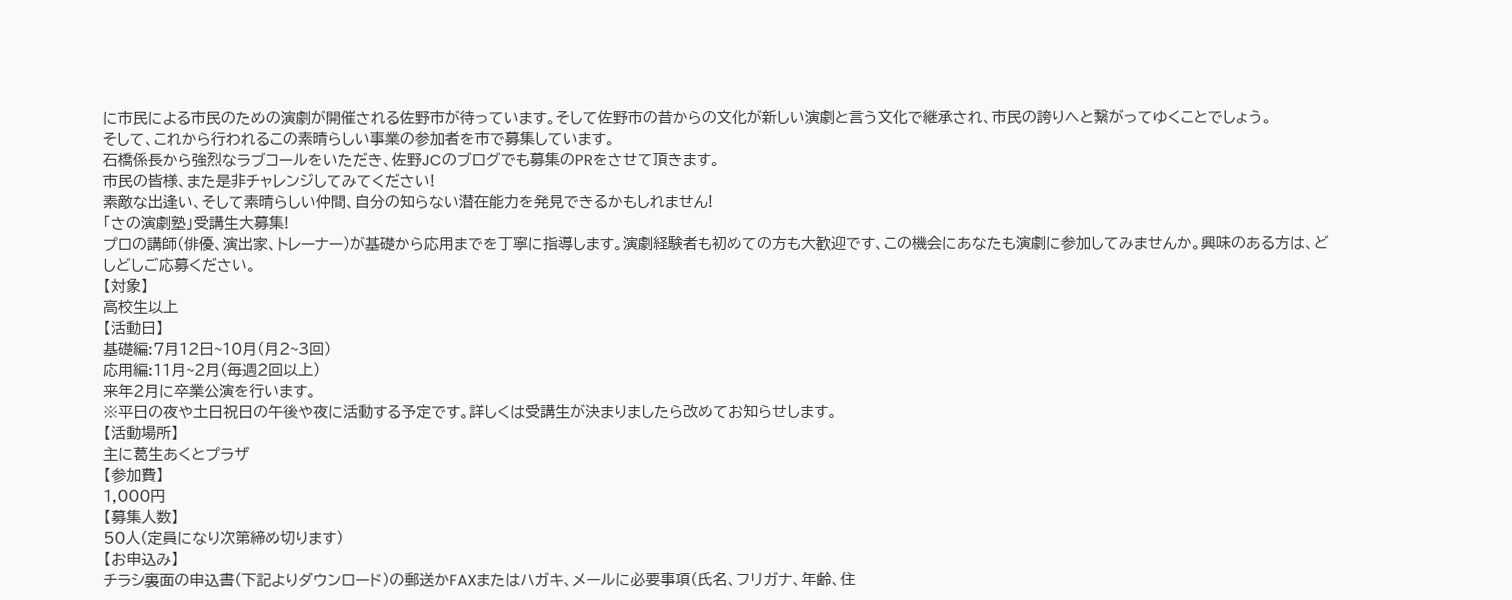に市民による市民のための演劇が開催される佐野市が待っています。そして佐野市の昔からの文化が新しい演劇と言う文化で継承され、市民の誇りへと繋がってゆくことでしょう。
そして、これから行われるこの素晴らしい事業の参加者を市で募集しています。
石橋係長から強烈なラブコールをいただき、佐野JCのブログでも募集のPRをさせて頂きます。
市民の皆様、また是非チャレンジしてみてください!
素敵な出逢い、そして素晴らしい仲間、自分の知らない潜在能力を発見できるかもしれません!
「さの演劇塾」受講生大募集!
プロの講師(俳優、演出家、トレーナー)が基礎から応用までを丁寧に指導します。演劇経験者も初めての方も大歓迎です、この機会にあなたも演劇に参加してみませんか。興味のある方は、どしどしご応募ください。
【対象】
高校生以上
【活動日】
基礎編:7月12日~10月(月2~3回)
応用編:11月~2月(毎週2回以上)
来年2月に卒業公演を行います。
※平日の夜や土日祝日の午後や夜に活動する予定です。詳しくは受講生が決まりましたら改めてお知らせします。
【活動場所】
主に葛生あくとプラザ
【参加費】
1,000円
【募集人数】
50人(定員になり次第締め切ります)
【お申込み】
チラシ裏面の申込書(下記よりダウンロード)の郵送かFAXまたはハガキ、メールに必要事項(氏名、フリガナ、年齢、住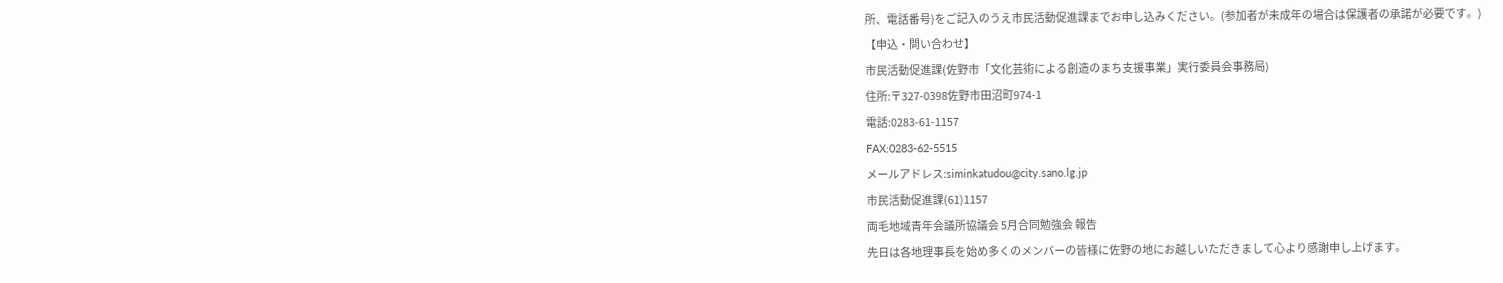所、電話番号)をご記入のうえ市民活動促進課までお申し込みください。(参加者が未成年の場合は保護者の承諾が必要です。)
【申込・問い合わせ】
市民活動促進課(佐野市「文化芸術による創造のまち支援事業」実行委員会事務局)
住所:〒327-0398佐野市田沼町974-1
電話:0283-61-1157
FAX:0283-62-5515
メールアドレス:siminkatudou@city.sano.lg.jp
市民活動促進課(61)1157
両毛地域青年会議所協議会 5月合同勉強会 報告
先日は各地理事長を始め多くのメンバーの皆様に佐野の地にお越しいただきまして心より感謝申し上げます。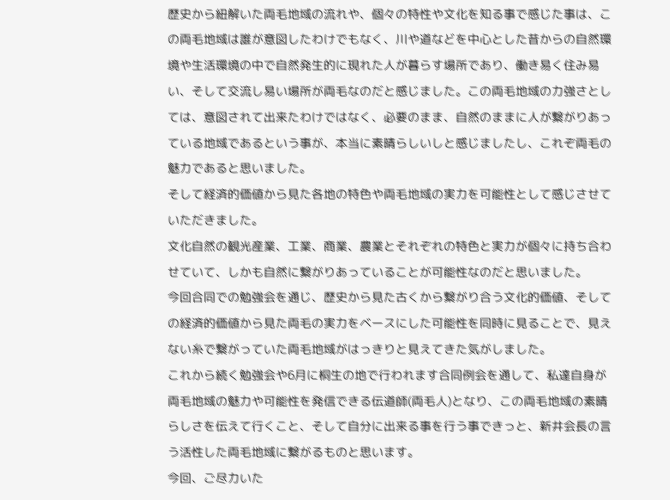歴史から紐解いた両毛地域の流れや、個々の特性や文化を知る事で感じた事は、この両毛地域は誰が意図したわけでもなく、川や道などを中心とした昔からの自然環境や生活環境の中で自然発生的に現れた人が暮らす場所であり、働き易く住み易い、そして交流し易い場所が両毛なのだと感じました。この両毛地域の力強さとしては、意図されて出来たわけではなく、必要のまま、自然のままに人が繋がりあっている地域であるという事が、本当に素晴らしいしと感じましたし、これぞ両毛の魅力であると思いました。
そして経済的価値から見た各地の特色や両毛地域の実力を可能性として感じさせていただきました。
文化自然の観光産業、工業、商業、農業とそれぞれの特色と実力が個々に持ち合わせていて、しかも自然に繋がりあっていることが可能性なのだと思いました。
今回合同での勉強会を通じ、歴史から見た古くから繋がり合う文化的価値、そしての経済的価値から見た両毛の実力をベースにした可能性を同時に見ることで、見えない糸で繋がっていた両毛地域がはっきりと見えてきた気がしました。
これから続く勉強会や6月に桐生の地で行われます合同例会を通して、私達自身が両毛地域の魅力や可能性を発信できる伝道師(両毛人)となり、この両毛地域の素晴らしさを伝えて行くこと、そして自分に出来る事を行う事できっと、新井会長の言う活性した両毛地域に繋がるものと思います。
今回、ご尽力いた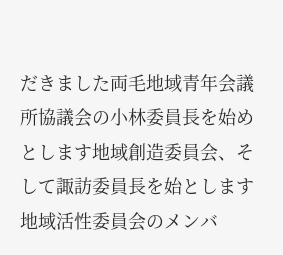だきました両毛地域青年会議所協議会の小林委員長を始めとします地域創造委員会、そして諏訪委員長を始とします地域活性委員会のメンバ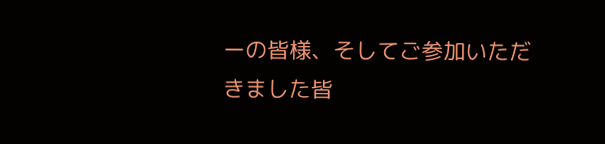ーの皆様、そしてご参加いただきました皆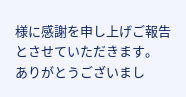様に感謝を申し上げご報告とさせていただきます。
ありがとうございまし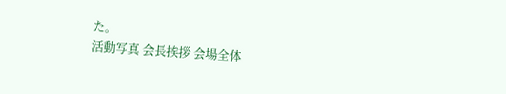た。
活動写真 会長挨拶 会場全体